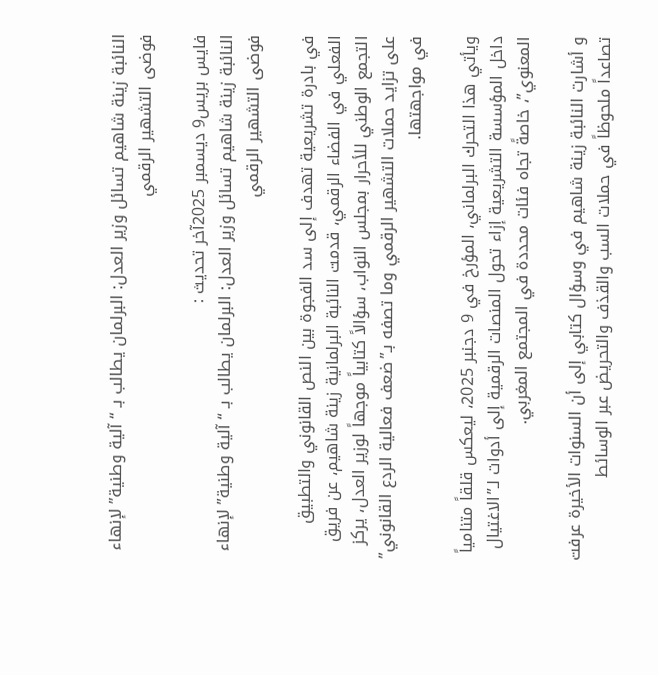النائبة زينة شاهيم تسائل وزير العدل: البرلمان يطالب بـ “آلية وطنية” لإنهاء فوضى التشهير الرقمي

فايس بريس9 ديسمبر 2025آخر تحديث :
النائبة زينة شاهيم تسائل وزير العدل: البرلمان يطالب بـ “آلية وطنية” لإنهاء فوضى التشهير الرقمي

في بادرة تشريعية تهدف إلى سد الفجوة بين النص القانوني والتطبيق الفعلي في الفضاء الرقمي، قدمت النائبة البرلمانية زينة شاهيم، عن فريق التجمع الوطني للأحرار بمجلس النواب، سؤالاً كتابياً موجهاً لوزير العدل، يركز على تزايد حملات التشهير الرقمي وما تصفه بـ”ضعف فعالية الردع القانوني” في مواجهتها.

ويأتي هذا التحرك البرلماني، المؤرخ في 9 دجنبر 2025، ليعكس قلقاً متنامياً داخل المؤسسة التشريعية إزاء تحول المنصات الرقمية إلى أدوات لـ”الاغتيال المعنوي”، خاصةً تجاه فئات محددة في المجتمع المغربي.

و أشارت النائبة زينة شاهيم في وسؤال كتابي إلى أن السنوات الأخيرة عرفت تصاعداً ملحوظاً في حملات السب والقذف والتحريض عبر الوسائط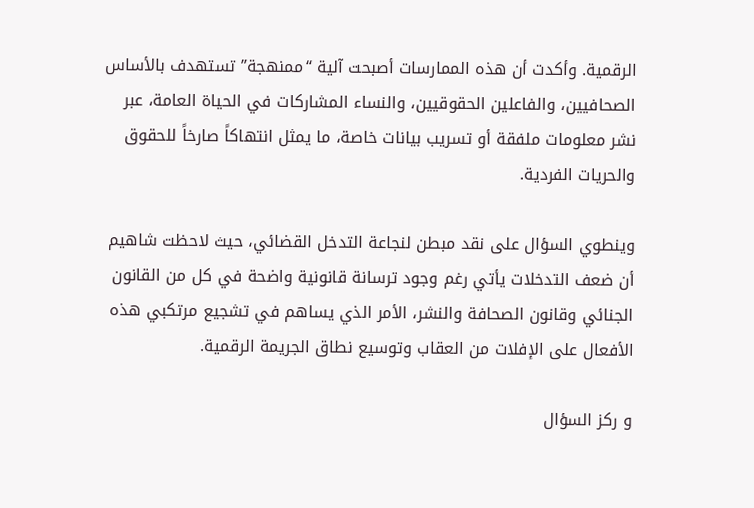الرقمية. وأكدت أن هذه الممارسات أصبحت آلية “ممنهجة” تستهدف بالأساس الصحافيين، والفاعلين الحقوقيين، والنساء المشاركات في الحياة العامة، عبر نشر معلومات ملفقة أو تسريب بيانات خاصة، ما يمثل انتهاكاً صارخاً للحقوق والحريات الفردية.

وينطوي السؤال على نقد مبطن لنجاعة التدخل القضائي، حيث لاحظت شاهيم أن ضعف التدخلات يأتي رغم وجود ترسانة قانونية واضحة في كل من القانون الجنائي وقانون الصحافة والنشر، الأمر الذي يساهم في تشجيع مرتكبي هذه الأفعال على الإفلات من العقاب وتوسيع نطاق الجريمة الرقمية.

و ركز السؤال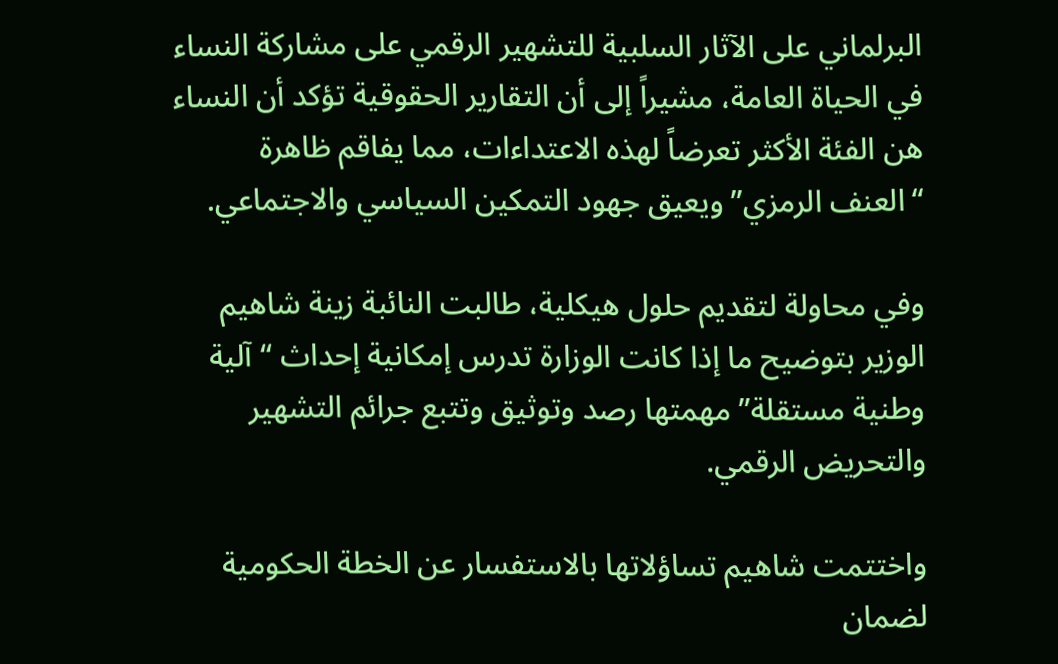البرلماني على الآثار السلبية للتشهير الرقمي على مشاركة النساء في الحياة العامة، مشيراً إلى أن التقارير الحقوقية تؤكد أن النساء هن الفئة الأكثر تعرضاً لهذه الاعتداءات، مما يفاقم ظاهرة “العنف الرمزي” ويعيق جهود التمكين السياسي والاجتماعي.

وفي محاولة لتقديم حلول هيكلية، طالبت النائبة زينة شاهيم الوزير بتوضيح ما إذا كانت الوزارة تدرس إمكانية إحداث “آلية وطنية مستقلة” مهمتها رصد وتوثيق وتتبع جرائم التشهير والتحريض الرقمي.

واختتمت شاهيم تساؤلاتها بالاستفسار عن الخطة الحكومية لضمان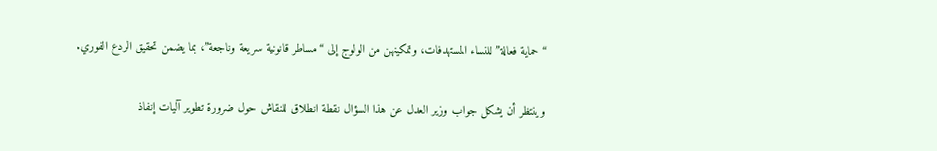“حماية فعالة” للنساء المستهدفات، وتمكينهن من الولوج إلى “مساطر قانونية سريعة وناجعة”، بما يضمن تحقيق الردع الفوري.

وينتظر أن يشكل جواب وزير العدل عن هذا السؤال نقطة انطلاق للنقاش حول ضرورة تطوير آليات إنفاذ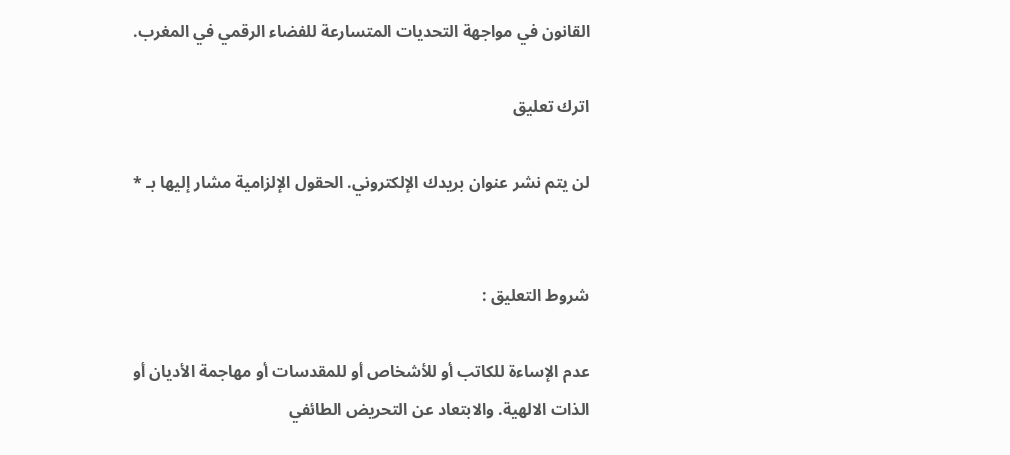القانون في مواجهة التحديات المتسارعة للفضاء الرقمي في المغرب.

اترك تعليق

لن يتم نشر عنوان بريدك الإلكتروني. الحقول الإلزامية مشار إليها بـ *


شروط التعليق :

عدم الإساءة للكاتب أو للأشخاص أو للمقدسات أو مهاجمة الأديان أو الذات الالهية. والابتعاد عن التحريض الطائفي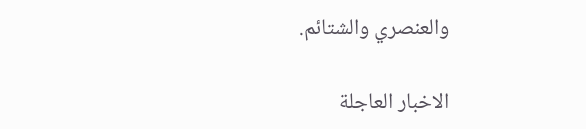والعنصري والشتائم.

الاخبار العاجلة